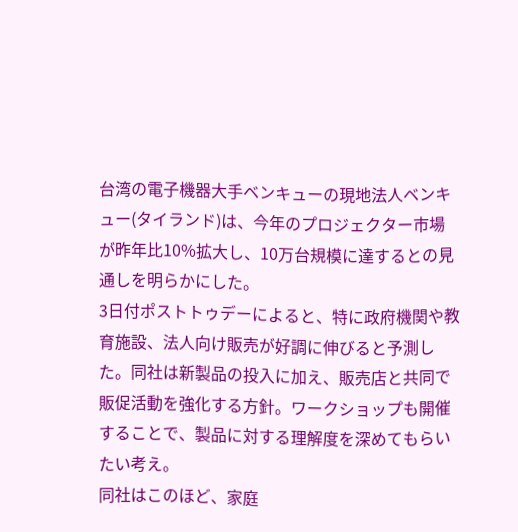台湾の電子機器大手ベンキューの現地法人ベンキュー(タイランド)は、今年のプロジェクター市場が昨年比10%拡大し、10万台規模に達するとの見通しを明らかにした。
3日付ポストトゥデーによると、特に政府機関や教育施設、法人向け販売が好調に伸びると予測した。同社は新製品の投入に加え、販売店と共同で販促活動を強化する方針。ワークショップも開催することで、製品に対する理解度を深めてもらいたい考え。
同社はこのほど、家庭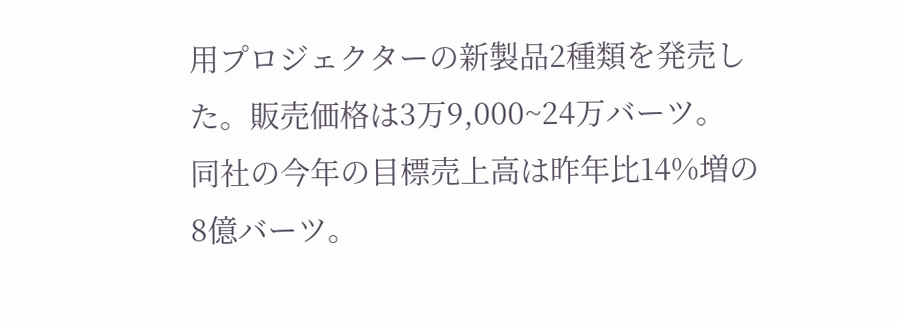用プロジェクターの新製品2種類を発売した。販売価格は3万9,000~24万バーツ。
同社の今年の目標売上高は昨年比14%増の8億バーツ。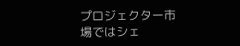プロジェクター市場ではシェ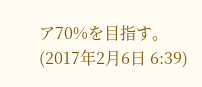ア70%を目指す。
(2017年2月6日 6:39)